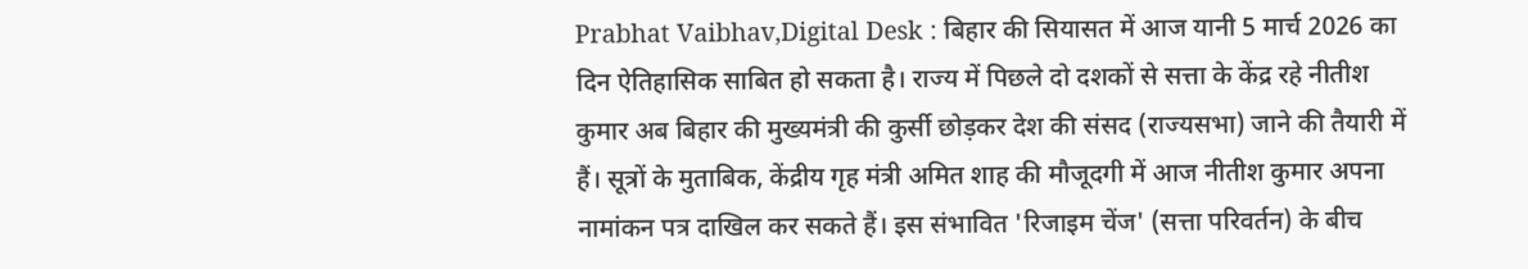Prabhat Vaibhav,Digital Desk : बिहार की सियासत में आज यानी 5 मार्च 2026 का दिन ऐतिहासिक साबित हो सकता है। राज्य में पिछले दो दशकों से सत्ता के केंद्र रहे नीतीश कुमार अब बिहार की मुख्यमंत्री की कुर्सी छोड़कर देश की संसद (राज्यसभा) जाने की तैयारी में हैं। सूत्रों के मुताबिक, केंद्रीय गृह मंत्री अमित शाह की मौजूदगी में आज नीतीश कुमार अपना नामांकन पत्र दाखिल कर सकते हैं। इस संभावित 'रिजाइम चेंज' (सत्ता परिवर्तन) के बीच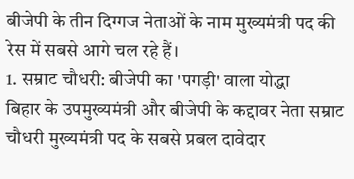बीजेपी के तीन दिग्गज नेताओं के नाम मुख्यमंत्री पद की रेस में सबसे आगे चल रहे हैं।
1. सम्राट चौधरी: बीजेपी का 'पगड़ी' वाला योद्धा
बिहार के उपमुख्यमंत्री और बीजेपी के कद्दावर नेता सम्राट चौधरी मुख्यमंत्री पद के सबसे प्रबल दावेदार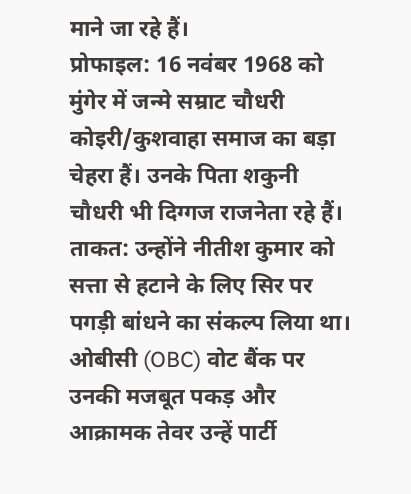माने जा रहे हैं।
प्रोफाइल: 16 नवंबर 1968 को मुंगेर में जन्मे सम्राट चौधरी कोइरी/कुशवाहा समाज का बड़ा चेहरा हैं। उनके पिता शकुनी चौधरी भी दिग्गज राजनेता रहे हैं।
ताकत: उन्होंने नीतीश कुमार को सत्ता से हटाने के लिए सिर पर पगड़ी बांधने का संकल्प लिया था। ओबीसी (OBC) वोट बैंक पर उनकी मजबूत पकड़ और आक्रामक तेवर उन्हें पार्टी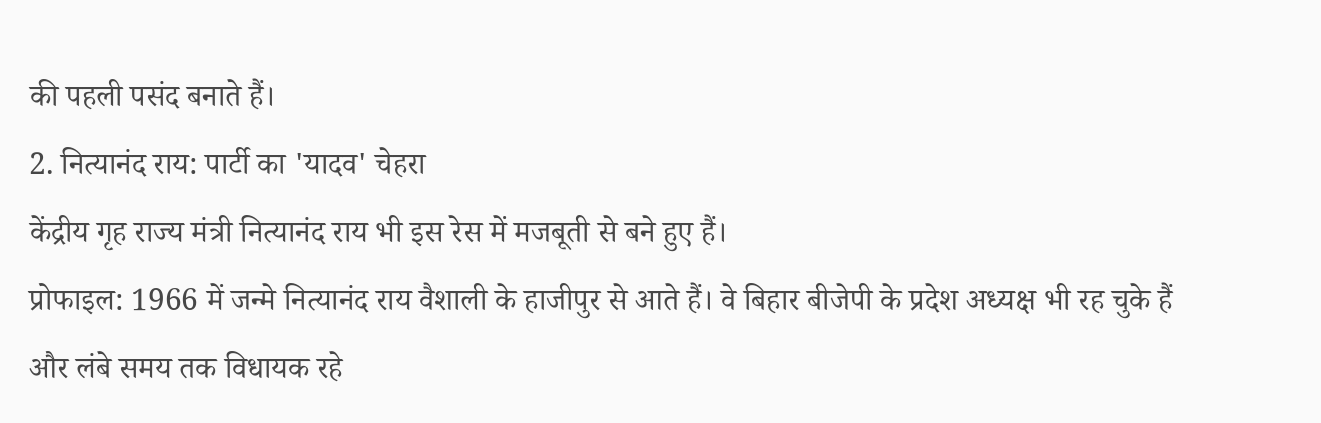की पहली पसंद बनाते हैं।
2. नित्यानंद राय: पार्टी का 'यादव' चेहरा
केंद्रीय गृह राज्य मंत्री नित्यानंद राय भी इस रेस में मजबूती से बने हुए हैं।
प्रोफाइल: 1966 में जन्मे नित्यानंद राय वैशाली के हाजीपुर से आते हैं। वे बिहार बीजेपी के प्रदेश अध्यक्ष भी रह चुके हैं और लंबे समय तक विधायक रहे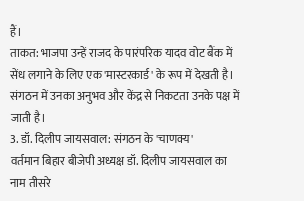हैं।
ताकत: भाजपा उन्हें राजद के पारंपरिक यादव वोट बैंक में सेंध लगाने के लिए एक 'मास्टरकार्ड' के रूप में देखती है। संगठन में उनका अनुभव और केंद्र से निकटता उनके पक्ष में जाती है।
3. डॉ. दिलीप जायसवाल: संगठन के 'चाणक्य'
वर्तमान बिहार बीजेपी अध्यक्ष डॉ. दिलीप जायसवाल का नाम तीसरे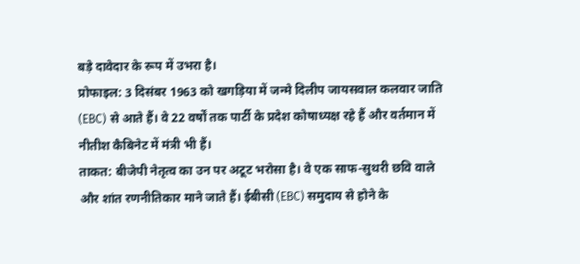बड़े दावेदार के रूप में उभरा है।
प्रोफाइल: 3 दिसंबर 1963 को खगड़िया में जन्मे दिलीप जायसवाल कलवार जाति (EBC) से आते हैं। वे 22 वर्षों तक पार्टी के प्रदेश कोषाध्यक्ष रहे हैं और वर्तमान में नीतीश कैबिनेट में मंत्री भी हैं।
ताकत: बीजेपी नेतृत्व का उन पर अटूट भरोसा है। वे एक साफ-सुथरी छवि वाले और शांत रणनीतिकार माने जाते हैं। ईबीसी (EBC) समुदाय से होने के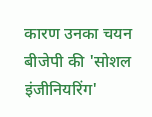कारण उनका चयन बीजेपी की 'सोशल इंजीनियरिंग'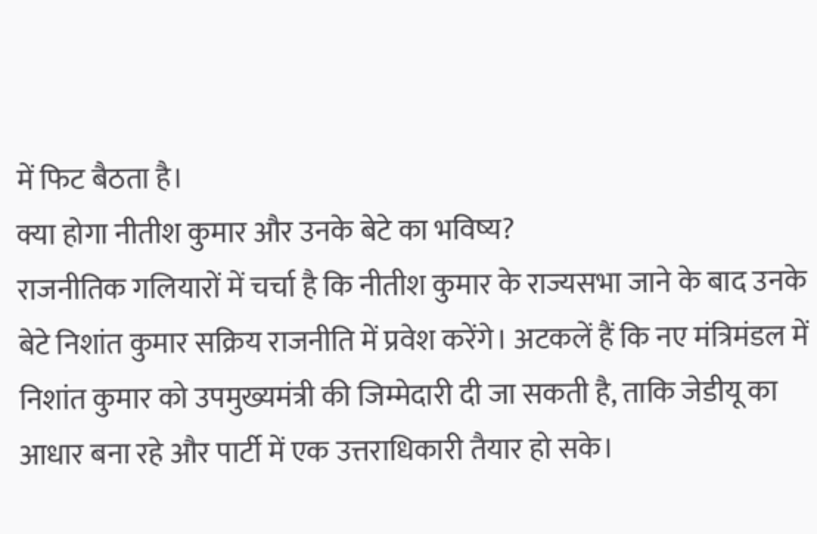में फिट बैठता है।
क्या होगा नीतीश कुमार और उनके बेटे का भविष्य?
राजनीतिक गलियारों में चर्चा है कि नीतीश कुमार के राज्यसभा जाने के बाद उनके बेटे निशांत कुमार सक्रिय राजनीति में प्रवेश करेंगे। अटकलें हैं कि नए मंत्रिमंडल में निशांत कुमार को उपमुख्यमंत्री की जिम्मेदारी दी जा सकती है, ताकि जेडीयू का आधार बना रहे और पार्टी में एक उत्तराधिकारी तैयार हो सके।